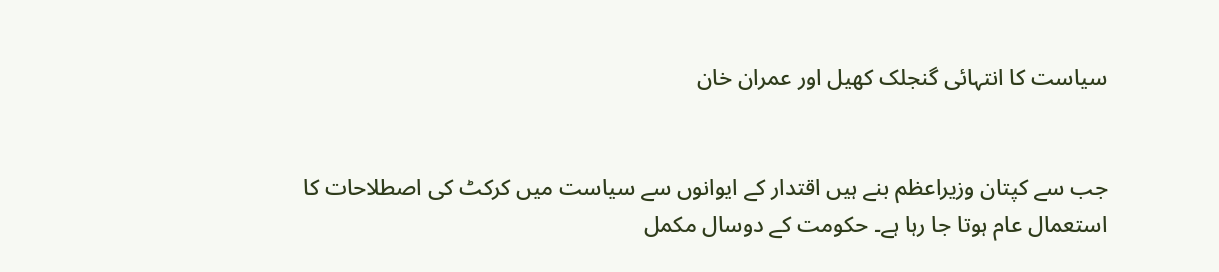سیاست کا انتہائی گنجلک کھیل اور عمران خان


جب سے کپتان وزیراعظم بنے ہیں اقتدار کے ایوانوں سے سیاست میں کرکٹ کی اصطلاحات کا استعمال عام ہوتا جا رہا ہے۔ حکومت کے دوسال مکمل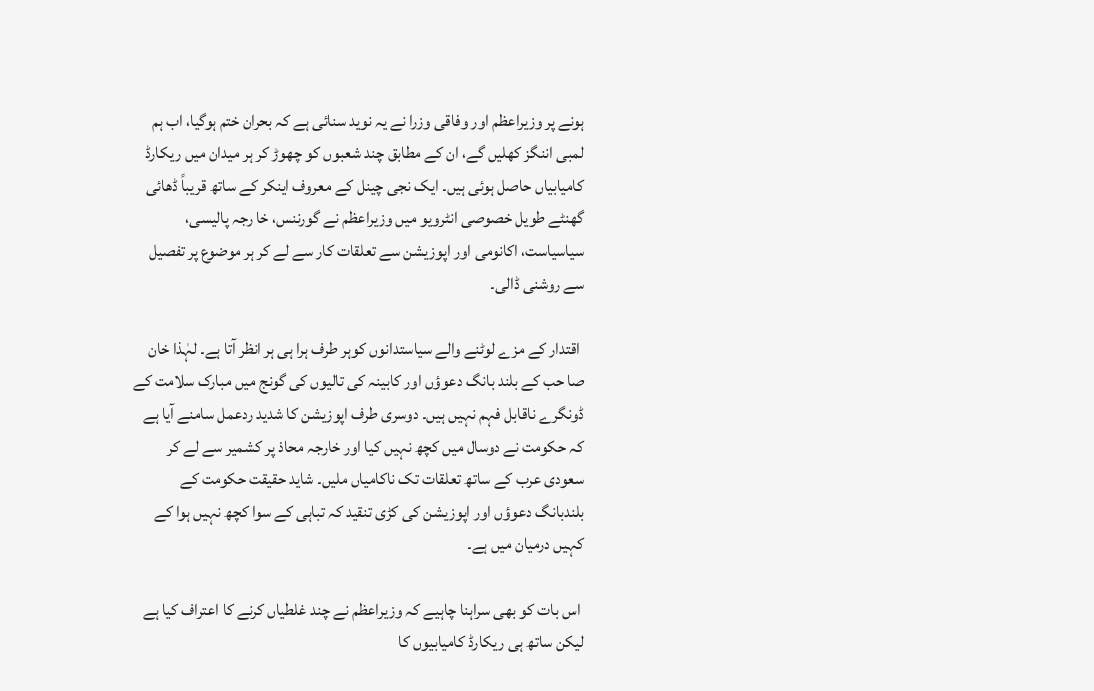ہونے پر وزیراعظم اور وفاقی وزرا نے یہ نوید سنائی ہے کہ بحران ختم ہوگیا، اب ہم لمبی اننگز کھلیں گے، ان کے مطابق چند شعبوں کو چھوڑ کر ہر میدان میں ریکارڈ کامیابیاں حاصل ہوئی ہیں۔ ایک نجی چینل کے معروف اینکر کے ساتھ قریباً ڈھائی گھنٹے طویل خصوصی انٹرویو میں وزیراعظم نے گورننس، خا رجہ پالیسی، سیاسیاست، اکانومی اور اپوزیشن سے تعلقات کار سے لے کر ہر موضوع پر تفصیل سے روشنی ڈالی۔

 اقتدار کے مزے لوٹنے والے سیاستدانوں کوہر طرف ہرا ہی ہر انظر آتا ہے۔ لہٰذا خان صا حب کے بلند بانگ دعوؤں اور کابینہ کی تالیوں کی گونج میں مبارک سلامت کے ڈونگرے ناقابل فہم نہیں ہیں۔ دوسری طرف اپوزیشن کا شدید ردعمل سامنے آیا ہے کہ حکومت نے دوسال میں کچھ نہیں کیا اور خارجہ محاذ پر کشمیر سے لے کر سعودی عرب کے ساتھ تعلقات تک ناکامیاں ملیں۔ شاید حقیقت حکومت کے بلندبانگ دعوؤں اور اپوزیشن کی کڑی تنقید کہ تباہی کے سوا کچھ نہیں ہوا کے کہیں درمیان میں ہے۔

 اس بات کو بھی سراہنا چاہیے کہ وزیراعظم نے چند غلطیاں کرنے کا اعتراف کیا ہے لیکن ساتھ ہی ریکارڈ کامیابیوں کا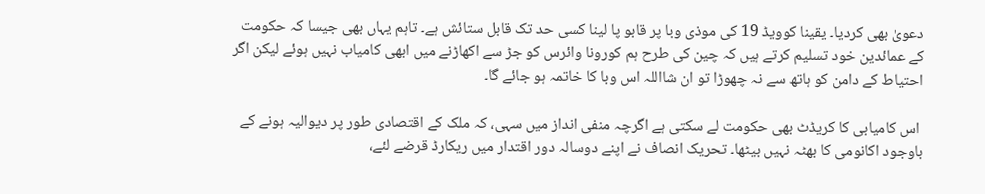دعویٰ بھی کردیا۔ یقینا کوویڈ 19 کی موذی وبا پر قابو پا لینا کسی حد تک قابل ستائش ہے۔ تاہم یہاں بھی جیسا کہ حکومت کے عمائدین خود تسلیم کرتے ہیں کہ چین کی طرح ہم کورونا وائرس کو جڑ سے اکھاڑنے میں ابھی کامیاب نہیں ہوئے لیکن اگر احتیاط کے دامن کو ہاتھ سے نہ چھوڑا تو ان شااللہ اس وبا کا خاتمہ ہو جائے گا۔

 اس کامیابی کا کریڈٹ بھی حکومت لے سکتی ہے اگرچہ منفی انداز میں سہی، کہ ملک کے اقتصادی طور پر دیوالیہ ہونے کے باوجود اکانومی کا بھٹہ نہیں بیٹھا۔ تحریک انصاف نے اپنے دوسالہ دور اقتدار میں ریکارڈ قرضے لئے،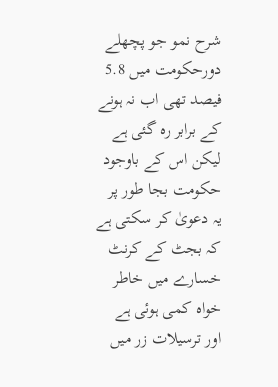شرح نمو جو پچھلے دورحکومت میں 5.8 فیصد تھی اب نہ ہونے کے برابر رہ گئی ہے لیکن اس کے باوجود حکومت بجا طور پر یہ دعویٰ کر سکتی ہے کہ بجٹ کے کرنٹ خسارے میں خاطر خواہ کمی ہوئی ہے اور ترسیلات زر میں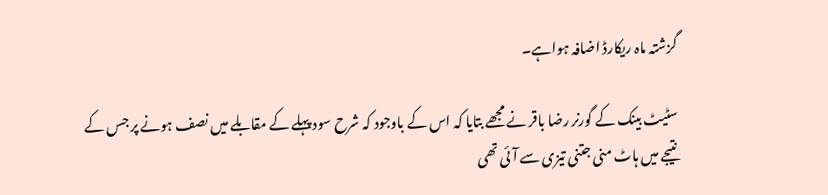گزشتہ ماہ ریکارڈ اضافہ ہواہے۔

سٹیٹ بینک کے گورنر رضا باقر نے مجھے بتایا کہ اس کے باوجود کہ شرح سود پہلے کے مقابلے میں نصف ہونے پر جس کے نتیجے میں ہاٹ منی جتنی تیزی سے آئی تھی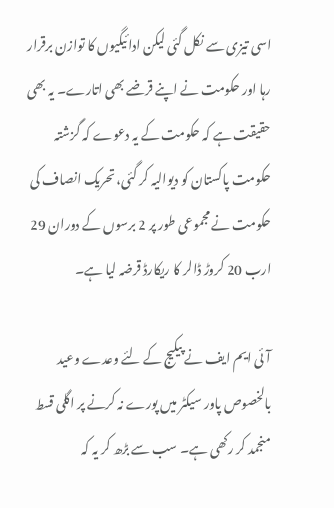اسی تیزی سے نکل گئی لیکن ادائیگیوں کا توازن برقرار رہا اور حکومت نے اپنے قرضے بھی اتارے۔ یہ بھی حقیقت ہے کہ حکومت کے یہ دعوے کہ گزشتہ حکومت پاکستان کو دیوالیہ کر گئی، تحریک انصاف کی حکومت نے مجموعی طور پر 2 برسوں کے دوران 29 ارب 20 کروڑ ڈالر کا ریکارڈ قرضہ لیا ہے۔

آئی ایم ایف نے پیکیج کے لئے وعدے وعید بالخصوص پاور سیکٹر میں پورے نہ کرنے پر اگلی قسط منجمد کر رکھی ہے۔ سب سے بڑھ کر یہ کہ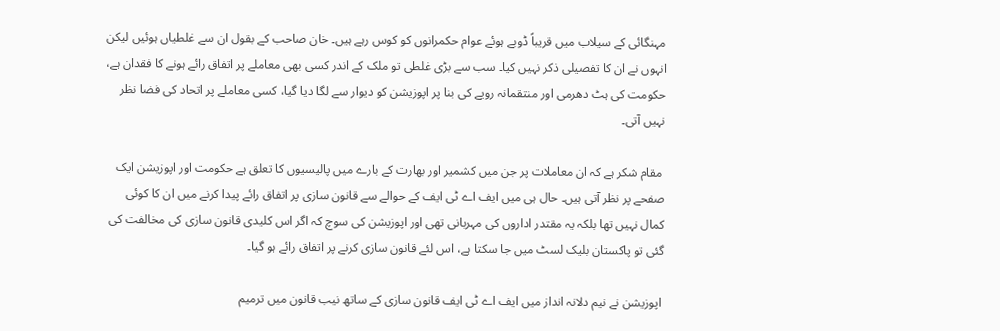مہنگائی کے سیلاب میں قریباً ڈوبے ہوئے عوام حکمرانوں کو کوس رہے ہیں۔ خان صاحب کے بقول ان سے غلطیاں ہوئیں لیکن انہوں نے ان کا تفصیلی ذکر نہیں کیا۔ سب سے بڑی غلطی تو ملک کے اندر کسی بھی معاملے پر اتفاق رائے ہونے کا فقدان ہے، حکومت کی ہٹ دھرمی اور منتقمانہ رویے کی بنا پر اپوزیشن کو دیوار سے لگا دیا گیا، کسی معاملے پر اتحاد کی فضا نظر نہیں آتی۔

 مقام شکر ہے کہ ان معاملات پر جن میں کشمیر اور بھارت کے بارے میں پالیسیوں کا تعلق ہے حکومت اور اپوزیشن ایک صفحے پر نظر آتی ہیں۔ حال ہی میں ایف اے ٹی ایف کے حوالے سے قانون سازی پر اتفاق رائے پیدا کرنے میں ان کا کوئی کمال نہیں تھا بلکہ یہ مقتدر اداروں کی مہربانی تھی اور اپوزیشن کی سوچ کہ اگر اس کلیدی قانون سازی کی مخالفت کی گئی تو پاکستان بلیک لسٹ میں جا سکتا ہے، اس لئے قانون سازی کرنے پر اتفاق رائے ہو گیا۔

 اپوزیشن نے نیم دلانہ انداز میں ایف اے ٹی ایف قانون سازی کے ساتھ نیب قانون میں ترمیم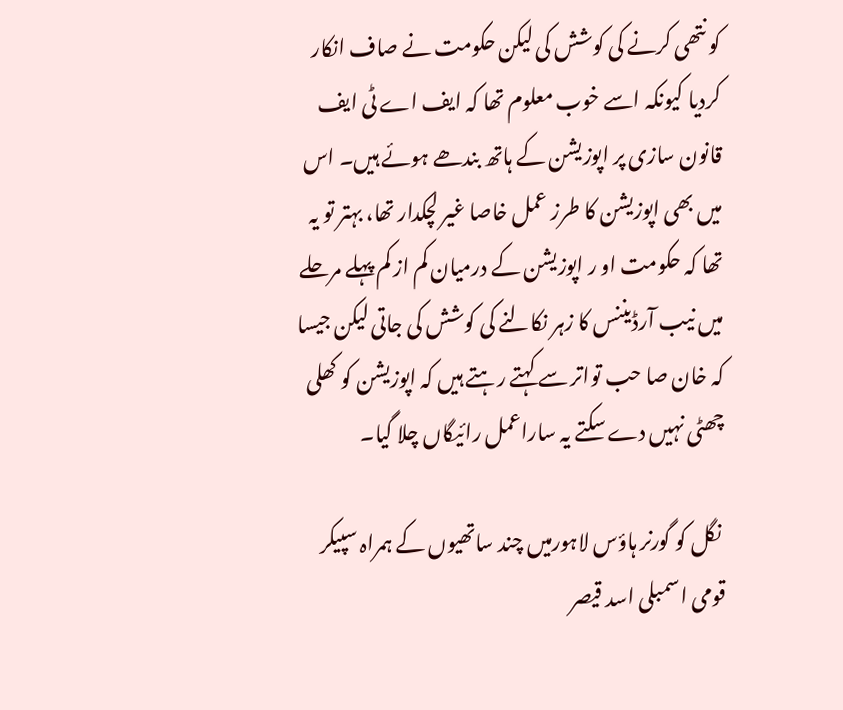کو نتھی کرنے کی کوشش کی لیکن حکومت نے صاف انکار کردیا کیونکہ اسے خوب معلوم تھا کہ ایف اے ٹی ایف قانون سازی پر اپوزیشن کے ہاتھ بندھے ہوئے ہیں۔ اس میں بھی اپوزیشن کا طرز عمل خاصا غیر لچکدار تھا، بہتر تو یہ تھا کہ حکومت او ر اپوزیشن کے درمیان کم از کم پہلے مرحلے میں نیب آرڈیننس کا زہر نکالنے کی کوشش کی جاتی لیکن جیسا کہ خان صا حب تواتر سے کہتے رہتے ہیں کہ اپوزیشن کو کھلی چھٹی نہیں دے سکتے یہ ساراعمل رائیگاں چلا گیا۔

 نگل کو گورنر ہاؤس لاہورمیں چند ساتھیوں کے ہمراہ سپیکر قومی اسمبلی اسد قیصر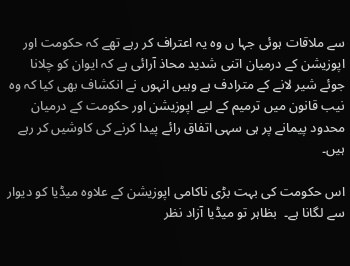سے ملاقات ہوئی جہا ں وہ یہ اعتراف کر رہے تھے کہ حکومت اور اپوزیشن کے درمیان اتنی شدید محاذ آرائی ہے کہ ایوان کو چلانا جوئے شیر لانے کے مترادف ہے وہیں انہوں نے انکشاف بھی کیا کہ وہ نیب قانون میں ترمیم کے لیے اپوزیشن اور حکومت کے درمیان محدود پیمانے پر ہی سہی اتفاق رائے پیدا کرنے کی کاوشیں کر رہے ہیں۔

اس حکومت کی بہت بڑی ناکامی اپوزیشن کے علاوہ میڈیا کو دیوار سے لگانا ہے۔  بظاہر تو میڈیا آزاد نظر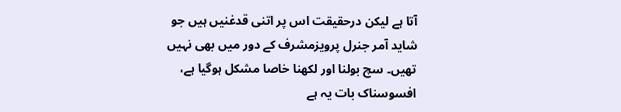آتا ہے لیکن درحقیقت اس پر اتنی قدغنیں ہیں جو شاید آمر جنرل پرویزمشرف کے دور میں بھی نہیں تھیں۔ سچ بولنا اور لکھنا خاصا مشکل ہوگیا ہے، افسوسناک بات یہ ہے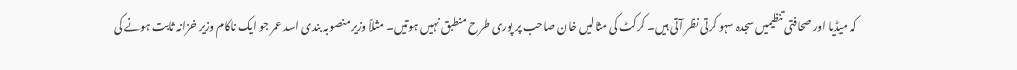کہ میڈیا اور صحافتی تنظیمیں سجدہ سہو کرتی نظر آتی ہیں۔ کرکٹ کی مثالیں خان صاحب پر پوری طرح منطبق نہیں ہوتیں۔ مثلاً وزیر منصوبہ بندی اسد عمر جو ایک ناکام وزیر خزانہ ثابت ہونے کی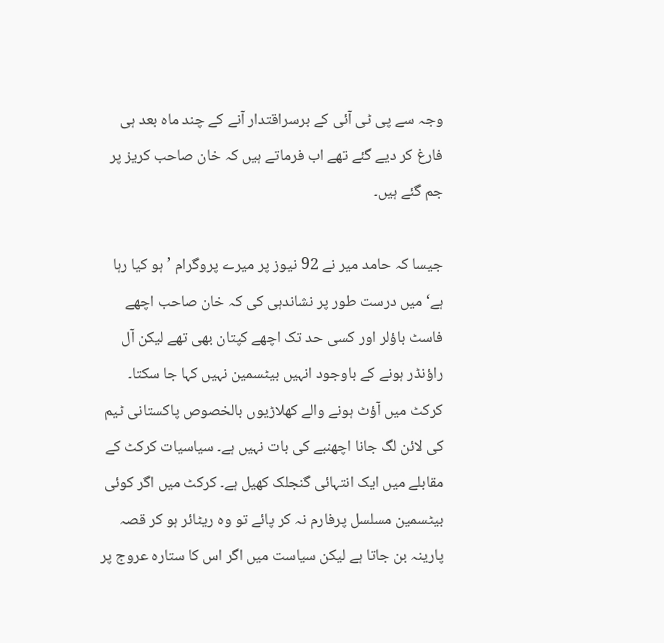وجہ سے پی ٹی آئی کے برسراقتدار آنے کے چند ماہ بعد ہی فارغ کر دیے گئے تھے اب فرماتے ہیں کہ خان صاحب کریز پر جم گئے ہیں۔

جیسا کہ حامد میر نے 92 نیوز پر میرے پروگرام ’ہو کیا رہا ہے‘ میں درست طور پر نشاندہی کی کہ خان صاحب اچھے فاسٹ باؤلر اور کسی حد تک اچھے کپتان بھی تھے لیکن آل راؤنڈر ہونے کے باوجود انہیں بیٹسمین نہیں کہا جا سکتا۔ کرکٹ میں آؤٹ ہونے والے کھلاڑیوں بالخصوص پاکستانی ٹیم کی لائن لگ جانا اچھنبے کی بات نہیں ہے۔ سیاسیات کرکٹ کے مقابلے میں ایک انتہائی گنجلک کھیل ہے۔ کرکٹ میں اگر کوئی بیٹسمین مسلسل پرفارم نہ کر پائے تو وہ ریٹائر ہو کر قصہ پارینہ بن جاتا ہے لیکن سیاست میں اگر اس کا ستارہ عروج پر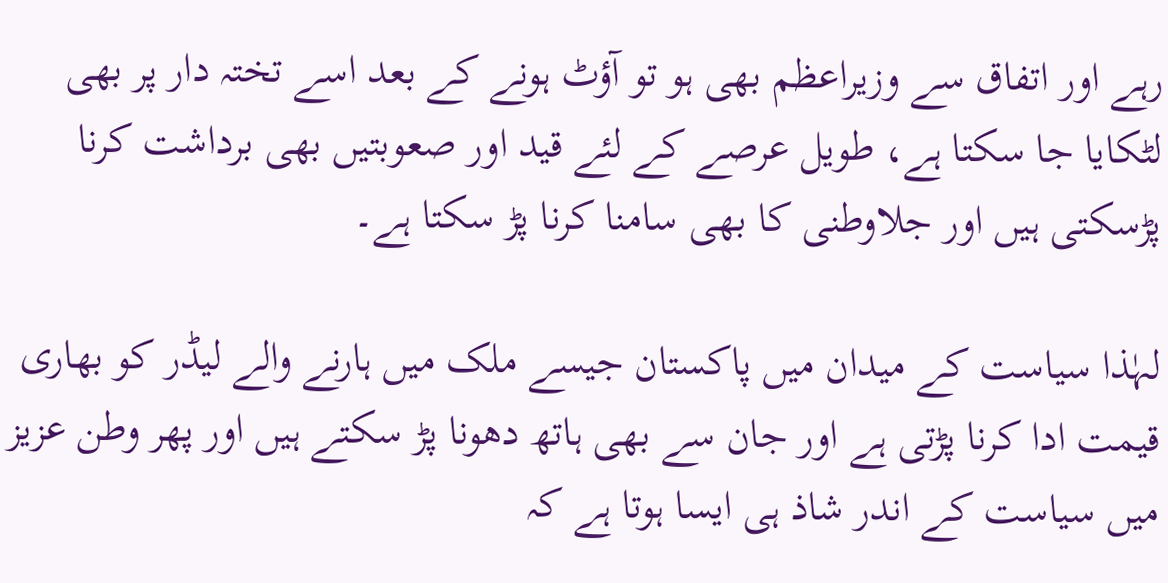رہے اور اتفاق سے وزیراعظم بھی ہو تو آؤٹ ہونے کے بعد اسے تختہ دار پر بھی لٹکایا جا سکتا ہے، طویل عرصے کے لئے قید اور صعوبتیں بھی برداشت کرنا پڑسکتی ہیں اور جلاوطنی کا بھی سامنا کرنا پڑ سکتا ہے۔

لہٰذا سیاست کے میدان میں پاکستان جیسے ملک میں ہارنے والے لیڈر کو بھاری قیمت ادا کرنا پڑتی ہے اور جان سے بھی ہاتھ دھونا پڑ سکتے ہیں اور پھر وطن عزیز میں سیاست کے اندر شاذ ہی ایسا ہوتا ہے کہ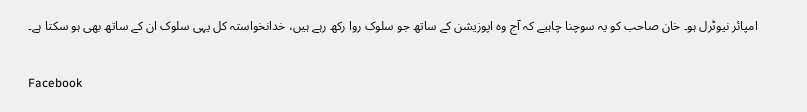امپائر نیوٹرل ہو۔ خان صاحب کو یہ سوچنا چاہیے کہ آج وہ اپوزیشن کے ساتھ جو سلوک روا رکھ رہے ہیں، خدانخواستہ کل یہی سلوک ان کے ساتھ بھی ہو سکتا ہے۔


Facebook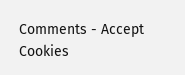Comments - Accept Cookies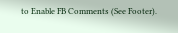to Enable FB Comments (See Footer).